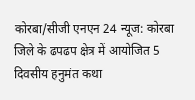कोरबा/सीजी एनएन 24 न्यूज: कोरबा जिले के ढपढप क्षेत्र में आयोजित 5 दिवसीय हनुमंत कथा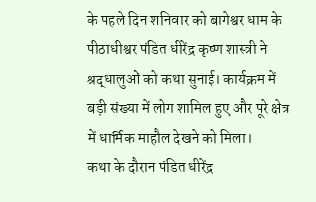के पहले दिन शनिवार को बागेश्वर धाम के पीठाधीश्वर पंडित धीरेंद्र कृष्ण शास्त्री ने श्रद्धालुओं को कथा सुनाई। कार्यक्रम में बड़ी संख्या में लोग शामिल हुए और पूरे क्षेत्र में धार्मिक माहौल देखने को मिला।
कथा के दौरान पंडित धीरेंद्र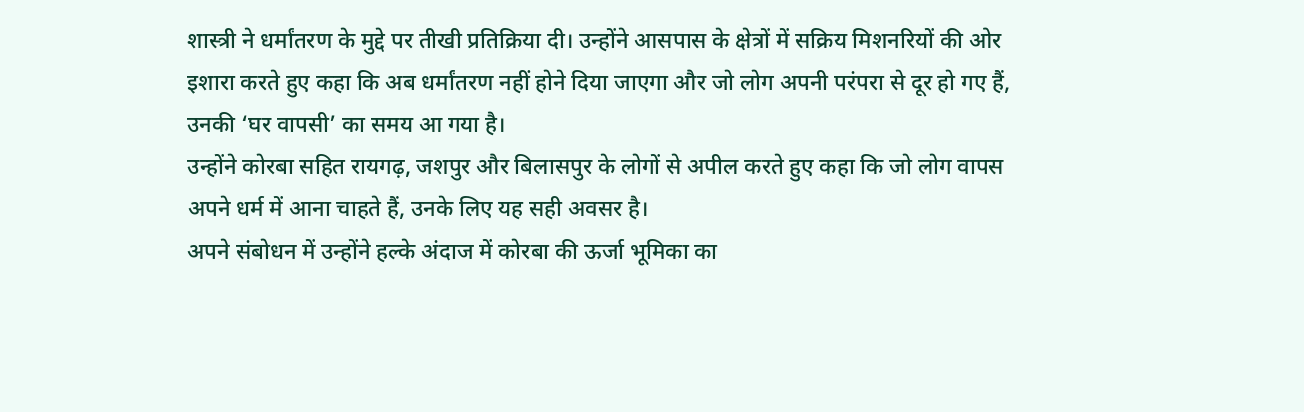शास्त्री ने धर्मांतरण के मुद्दे पर तीखी प्रतिक्रिया दी। उन्होंने आसपास के क्षेत्रों में सक्रिय मिशनरियों की ओर इशारा करते हुए कहा कि अब धर्मांतरण नहीं होने दिया जाएगा और जो लोग अपनी परंपरा से दूर हो गए हैं, उनकी ‘घर वापसी’ का समय आ गया है।
उन्होंने कोरबा सहित रायगढ़, जशपुर और बिलासपुर के लोगों से अपील करते हुए कहा कि जो लोग वापस अपने धर्म में आना चाहते हैं, उनके लिए यह सही अवसर है।
अपने संबोधन में उन्होंने हल्के अंदाज में कोरबा की ऊर्जा भूमिका का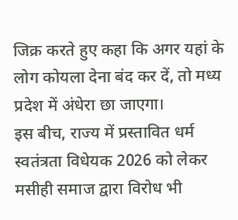जिक्र करते हुए कहा कि अगर यहां के लोग कोयला देना बंद कर दें, तो मध्य प्रदेश में अंधेरा छा जाएगा।
इस बीच, राज्य में प्रस्तावित धर्म स्वतंत्रता विधेयक 2026 को लेकर मसीही समाज द्वारा विरोध भी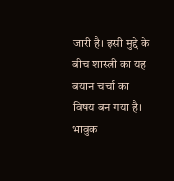जारी है। इसी मुद्दे के बीच शास्त्री का यह बयान चर्चा का विषय बन गया है।
भावुक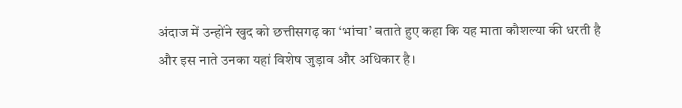अंदाज में उन्होंने खुद को छत्तीसगढ़ का ‘भांचा’ बताते हुए कहा कि यह माता कौशल्या की धरती है और इस नाते उनका यहां विशेष जुड़ाव और अधिकार है।